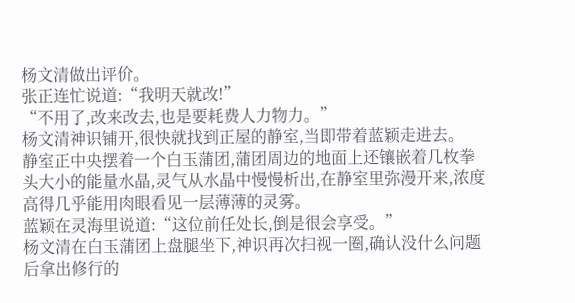杨文清做出评价。
张正连忙说道:“我明天就改!”
“不用了,改来改去,也是要耗费人力物力。”
杨文清神识铺开,很快就找到正屋的静室,当即带着蓝颖走进去。
静室正中央摆着一个白玉蒲团,蒲团周边的地面上还镶嵌着几枚拳头大小的能量水晶,灵气从水晶中慢慢析出,在静室里弥漫开来,浓度高得几乎能用肉眼看见一层薄薄的灵雾。
蓝颖在灵海里说道:“这位前任处长,倒是很会享受。”
杨文清在白玉蒲团上盘腿坐下,神识再次扫视一圈,确认没什么问题后拿出修行的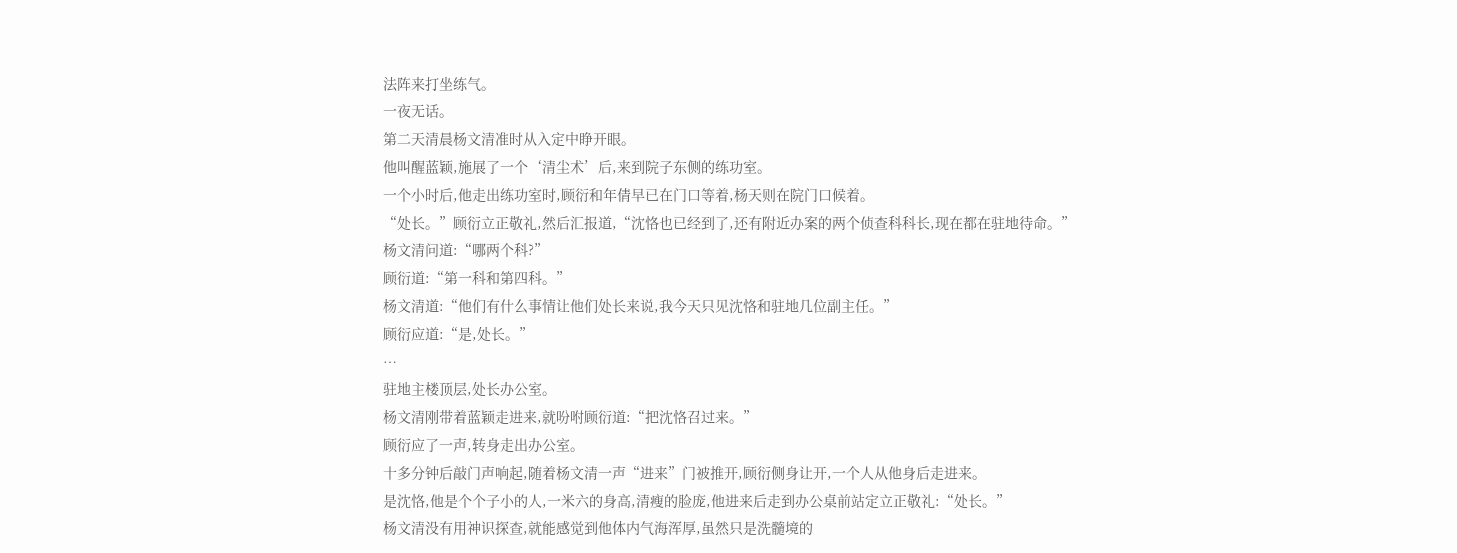法阵来打坐练气。
一夜无话。
第二天清晨杨文清准时从入定中睁开眼。
他叫醒蓝颖,施展了一个‘清尘术’后,来到院子东侧的练功室。
一个小时后,他走出练功室时,顾衍和年倩早已在门口等着,杨天则在院门口候着。
“处长。”顾衍立正敬礼,然后汇报道,“沈恪也已经到了,还有附近办案的两个侦查科科长,现在都在驻地待命。”
杨文清问道:“哪两个科?”
顾衍道:“第一科和第四科。”
杨文清道:“他们有什么事情让他们处长来说,我今天只见沈恪和驻地几位副主任。”
顾衍应道:“是,处长。”
…
驻地主楼顶层,处长办公室。
杨文清刚带着蓝颖走进来,就吩咐顾衍道:“把沈恪召过来。”
顾衍应了一声,转身走出办公室。
十多分钟后敲门声响起,随着杨文清一声“进来”门被推开,顾衍侧身让开,一个人从他身后走进来。
是沈恪,他是个个子小的人,一米六的身高,清瘦的脸庞,他进来后走到办公桌前站定立正敬礼:“处长。”
杨文清没有用神识探查,就能感觉到他体内气海浑厚,虽然只是洗髓境的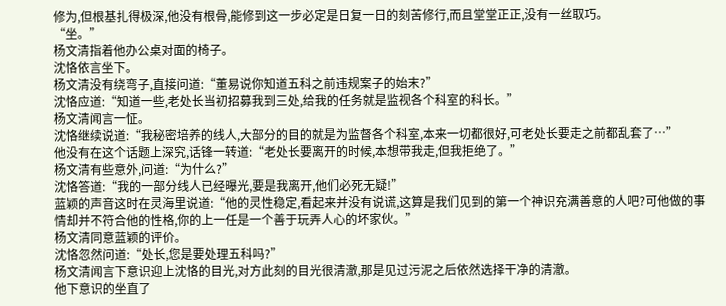修为,但根基扎得极深,他没有根骨,能修到这一步必定是日复一日的刻苦修行,而且堂堂正正,没有一丝取巧。
“坐。”
杨文清指着他办公桌对面的椅子。
沈恪依言坐下。
杨文清没有绕弯子,直接问道:“董易说你知道五科之前违规案子的始末?”
沈恪应道:“知道一些,老处长当初招募我到三处,给我的任务就是监视各个科室的科长。”
杨文清闻言一怔。
沈恪继续说道:“我秘密培养的线人,大部分的目的就是为监督各个科室,本来一切都很好,可老处长要走之前都乱套了…”
他没有在这个话题上深究,话锋一转道:“老处长要离开的时候,本想带我走,但我拒绝了。”
杨文清有些意外,问道:“为什么?”
沈恪答道:“我的一部分线人已经曝光,要是我离开,他们必死无疑!”
蓝颖的声音这时在灵海里说道:“他的灵性稳定,看起来并没有说谎,这算是我们见到的第一个神识充满善意的人吧?可他做的事情却并不符合他的性格,你的上一任是一个善于玩弄人心的坏家伙。”
杨文清同意蓝颖的评价。
沈恪忽然问道:“处长,您是要处理五科吗?”
杨文清闻言下意识迎上沈恪的目光,对方此刻的目光很清澈,那是见过污泥之后依然选择干净的清澈。
他下意识的坐直了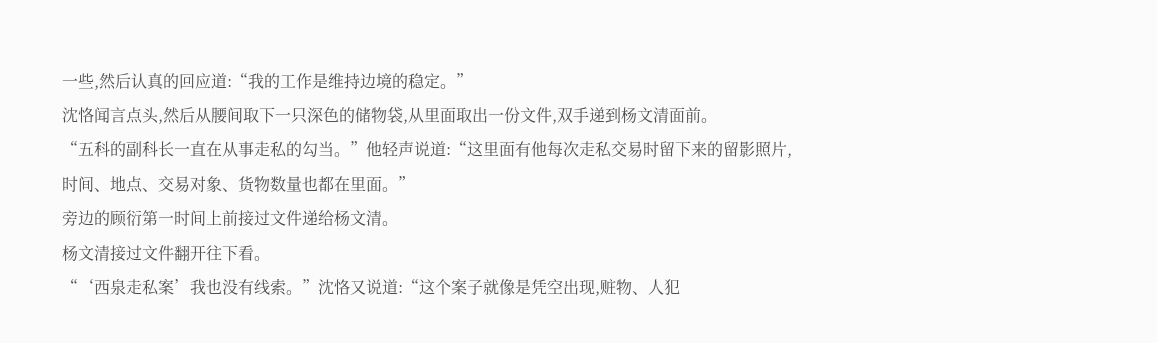一些,然后认真的回应道:“我的工作是维持边境的稳定。”
沈恪闻言点头,然后从腰间取下一只深色的储物袋,从里面取出一份文件,双手递到杨文清面前。
“五科的副科长一直在从事走私的勾当。”他轻声说道:“这里面有他每次走私交易时留下来的留影照片,时间、地点、交易对象、货物数量也都在里面。”
旁边的顾衍第一时间上前接过文件递给杨文清。
杨文清接过文件翻开往下看。
“‘西泉走私案’我也没有线索。”沈恪又说道:“这个案子就像是凭空出现,赃物、人犯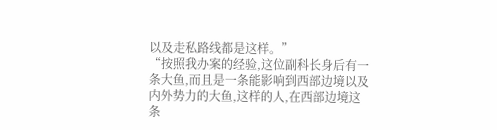以及走私路线都是这样。”
“按照我办案的经验,这位副科长身后有一条大鱼,而且是一条能影响到西部边境以及内外势力的大鱼,这样的人,在西部边境这条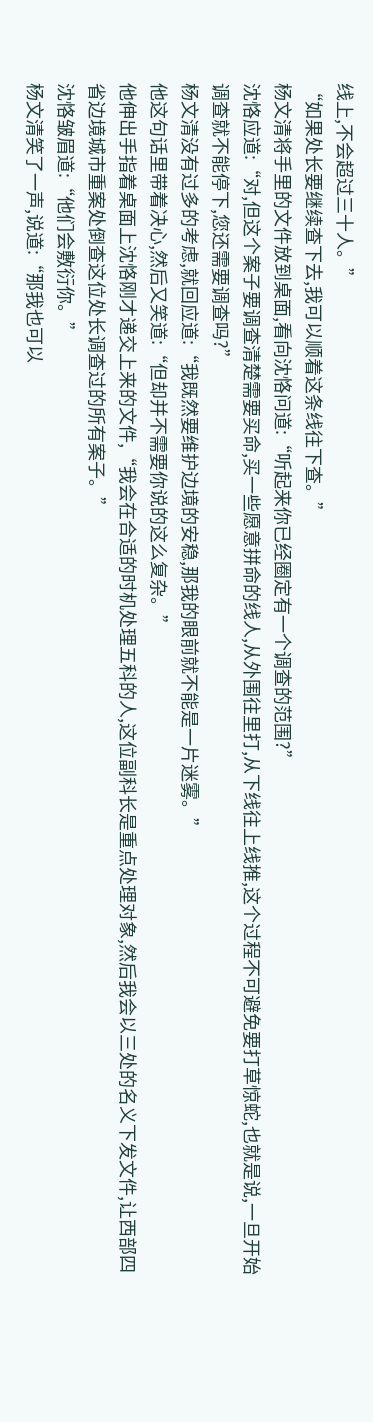线上,不会超过三十人。”
“如果处长要继续查下去,我可以顺着这条线往下查。”
杨文清将手里的文件放到桌面,看向沈恪问道:“听起来你已经圈定有一个调查的范围?”
沈恪应道:“对,但这个案子要调查清楚需要买命,买一些愿意拼命的线人,从外围往里打,从下线往上线推,这个过程不可避免要打草惊蛇,也就是说,一旦开始调查就不能停下,您还需要调查吗?”
杨文清没有过多的考虑,就回应道:“我既然要维护边境的安稳,那我的眼前就不能是一片迷雾。”
他这句话里带着决心,然后又笑道:“但却并不需要你说的这么复杂。”
他伸出手指着桌面上沈恪刚才递交上来的文件,“我会在合适的时机处理五科的人,这位副科长是重点处理对象,然后我会以三处的名义下发文件,让西部四省边境城市重案处倒查这位处长调查过的所有案子。”
沈恪皱眉道:“他们会敷衍你。”
杨文清笑了一声,说道:“那我也可以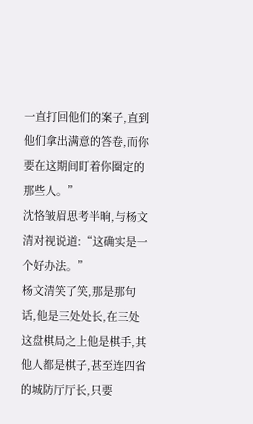一直打回他们的案子,直到他们拿出满意的答卷,而你要在这期间盯着你圈定的那些人。”
沈恪皱眉思考半晌,与杨文清对视说道:“这确实是一个好办法。”
杨文清笑了笑,那是那句话,他是三处处长,在三处这盘棋局之上他是棋手,其他人都是棋子,甚至连四省的城防厅厅长,只要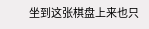坐到这张棋盘上来也只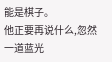能是棋子。
他正要再说什么,忽然一道蓝光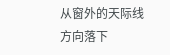从窗外的天际线方向落下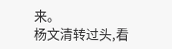来。
杨文清转过头,看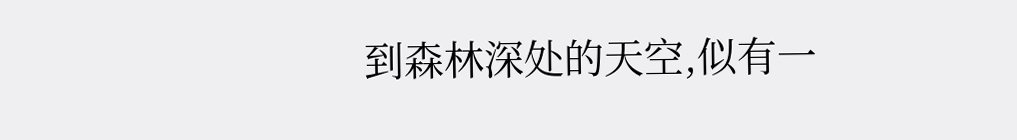到森林深处的天空,似有一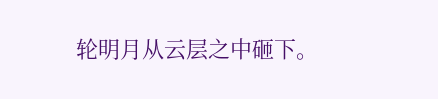轮明月从云层之中砸下。